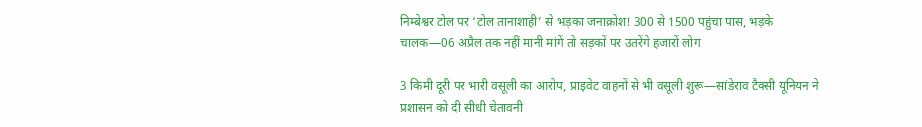निम्बेश्वर टोल पर ‘टोल तानाशाही’ से भड़का जनाक्रोश! 300 से 1500 पहुंचा पास, भड़के चालक—06 अप्रैल तक नहीं मानी मांगें तो सड़कों पर उतरेंगे हजारों लोग

3 किमी दूरी पर भारी वसूली का आरोप, प्राइवेट वाहनों से भी वसूली शुरू—सांडेराव टैक्सी यूनियन ने प्रशासन को दी सीधी चेतावनी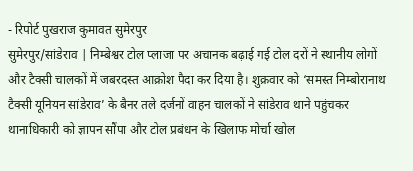- रिपोर्ट पुखराज कुमावत सुमेरपुर
सुमेरपुर/सांडेराव | निम्बेश्वर टोल प्लाजा पर अचानक बढ़ाई गई टोल दरों ने स्थानीय लोगों और टैक्सी चालकों में जबरदस्त आक्रोश पैदा कर दिया है। शुक्रवार को ‘समस्त निम्बोरानाथ टैक्सी यूनियन सांडेराव’ के बैनर तले दर्जनों वाहन चालकों ने सांडेराव थाने पहुंचकर थानाधिकारी को ज्ञापन सौंपा और टोल प्रबंधन के खिलाफ मोर्चा खोल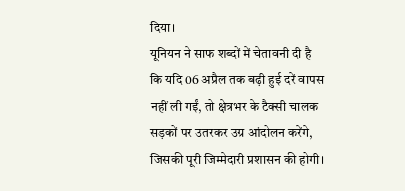दिया।
यूनियन ने साफ शब्दों में चेतावनी दी है कि यदि 06 अप्रैल तक बढ़ी हुई दरें वापस नहीं ली गईं, तो क्षेत्रभर के टैक्सी चालक सड़कों पर उतरकर उग्र आंदोलन करेंगे, जिसकी पूरी जिम्मेदारी प्रशासन की होगी।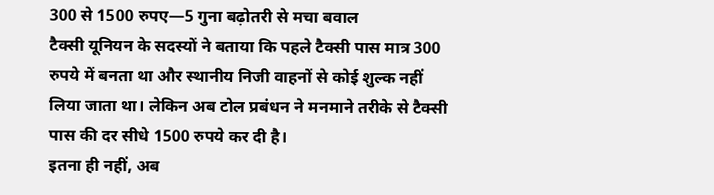300 से 1500 रुपए—5 गुना बढ़ोतरी से मचा बवाल
टैक्सी यूनियन के सदस्यों ने बताया कि पहले टैक्सी पास मात्र 300 रुपये में बनता था और स्थानीय निजी वाहनों से कोई शुल्क नहीं लिया जाता था। लेकिन अब टोल प्रबंधन ने मनमाने तरीके से टैक्सी पास की दर सीधे 1500 रुपये कर दी है।
इतना ही नहीं, अब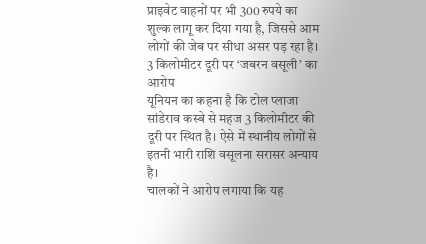प्राइवेट वाहनों पर भी 300 रुपये का शुल्क लागू कर दिया गया है, जिससे आम लोगों की जेब पर सीधा असर पड़ रहा है।
3 किलोमीटर दूरी पर ‘जबरन वसूली’ का आरोप
यूनियन का कहना है कि टोल प्लाजा सांडेराव कस्बे से महज 3 किलोमीटर की दूरी पर स्थित है। ऐसे में स्थानीय लोगों से इतनी भारी राशि वसूलना सरासर अन्याय है।
चालकों ने आरोप लगाया कि यह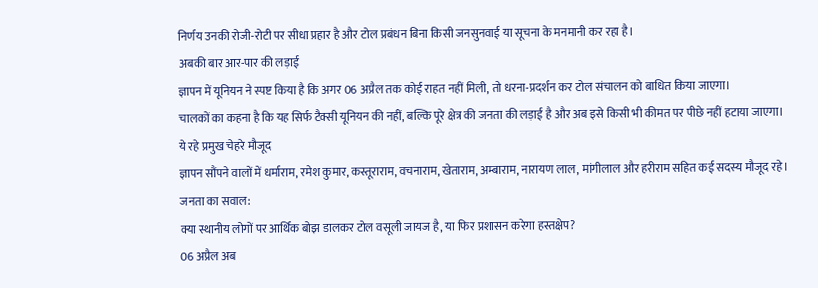निर्णय उनकी रोजी-रोटी पर सीधा प्रहार है और टोल प्रबंधन बिना किसी जनसुनवाई या सूचना के मनमानी कर रहा है।
अबकी बार आर-पार की लड़ाई
ज्ञापन में यूनियन ने स्पष्ट किया है कि अगर 06 अप्रैल तक कोई राहत नहीं मिली, तो धरना-प्रदर्शन कर टोल संचालन को बाधित किया जाएगा।
चालकों का कहना है कि यह सिर्फ टैक्सी यूनियन की नहीं, बल्कि पूरे क्षेत्र की जनता की लड़ाई है और अब इसे किसी भी कीमत पर पीछे नहीं हटाया जाएगा।
ये रहे प्रमुख चेहरे मौजूद
ज्ञापन सौंपने वालों में धर्माराम, रमेश कुमार, कस्तूराराम, वचनाराम, खेताराम, अम्बाराम, नारायण लाल, मांगीलाल और हरीराम सहित कई सदस्य मौजूद रहे।
जनता का सवाल:
क्या स्थानीय लोगों पर आर्थिक बोझ डालकर टोल वसूली जायज है, या फिर प्रशासन करेगा हस्तक्षेप?
06 अप्रैल अब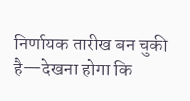निर्णायक तारीख बन चुकी है—देखना होगा कि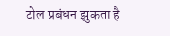टोल प्रबंधन झुकता है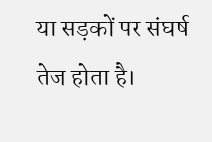या सड़कों पर संघर्ष तेज होता है।